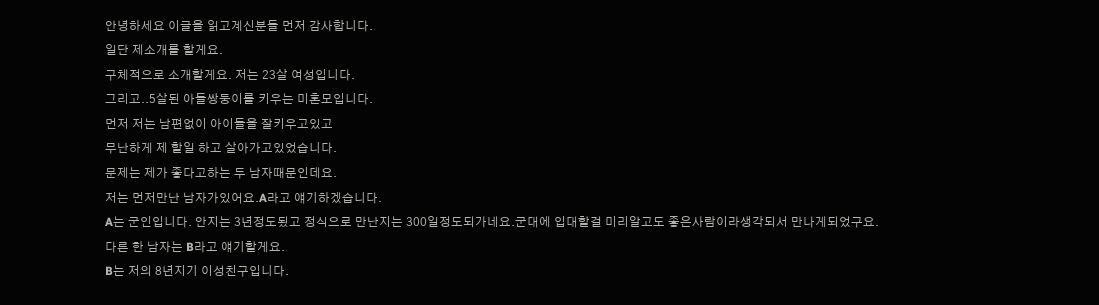안녕하세요 이글을 읽고계신분들 먼저 감사합니다.
일단 제소개를 할게요.
구체적으로 소개할게요. 저는 23살 여성입니다.
그리고..5살된 아들쌍둥이를 키우는 미혼모입니다.
먼저 저는 남편없이 아이들을 잘키우고있고
무난하게 제 할일 하고 살아가고있었습니다.
문제는 제가 좋다고하는 두 남자때문인데요.
저는 먼저만난 남자가있어요.A라고 얘기하겠습니다.
A는 군인입니다. 안지는 3년정도됬고 정식으로 만난지는 300일정도되가네요.군대에 입대할걸 미리알고도 좋은사람이라생각되서 만나게되었구요.
다른 한 남자는 B라고 얘기할게요.
B는 저의 8년지기 이성친구입니다.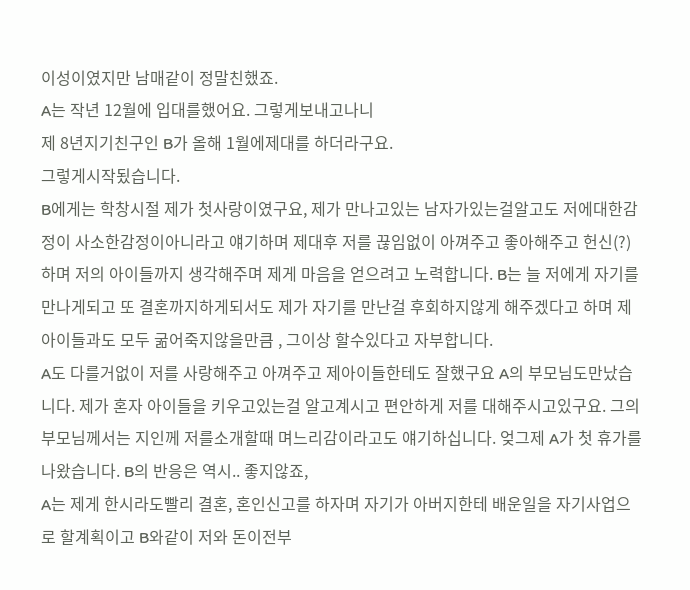이성이였지만 남매같이 정말친했죠.
A는 작년 12월에 입대를했어요. 그렇게보내고나니
제 8년지기친구인 B가 올해 1월에제대를 하더라구요.
그렇게시작됬습니다.
B에게는 학창시절 제가 첫사랑이였구요, 제가 만나고있는 남자가있는걸알고도 저에대한감정이 사소한감정이아니라고 얘기하며 제대후 저를 끊임없이 아껴주고 좋아해주고 헌신(?)하며 저의 아이들까지 생각해주며 제게 마음을 얻으려고 노력합니다. B는 늘 저에게 자기를 만나게되고 또 결혼까지하게되서도 제가 자기를 만난걸 후회하지않게 해주겠다고 하며 제아이들과도 모두 굶어죽지않을만큼 , 그이상 할수있다고 자부합니다.
A도 다를거없이 저를 사랑해주고 아껴주고 제아이들한테도 잘했구요 A의 부모님도만났습니다. 제가 혼자 아이들을 키우고있는걸 알고계시고 편안하게 저를 대해주시고있구요. 그의 부모님께서는 지인께 저를소개할때 며느리감이라고도 얘기하십니다. 엊그제 A가 첫 휴가를 나왔습니다. B의 반응은 역시.. 좋지않죠,
A는 제게 한시라도빨리 결혼, 혼인신고를 하자며 자기가 아버지한테 배운일을 자기사업으로 할계획이고 B와같이 저와 돈이전부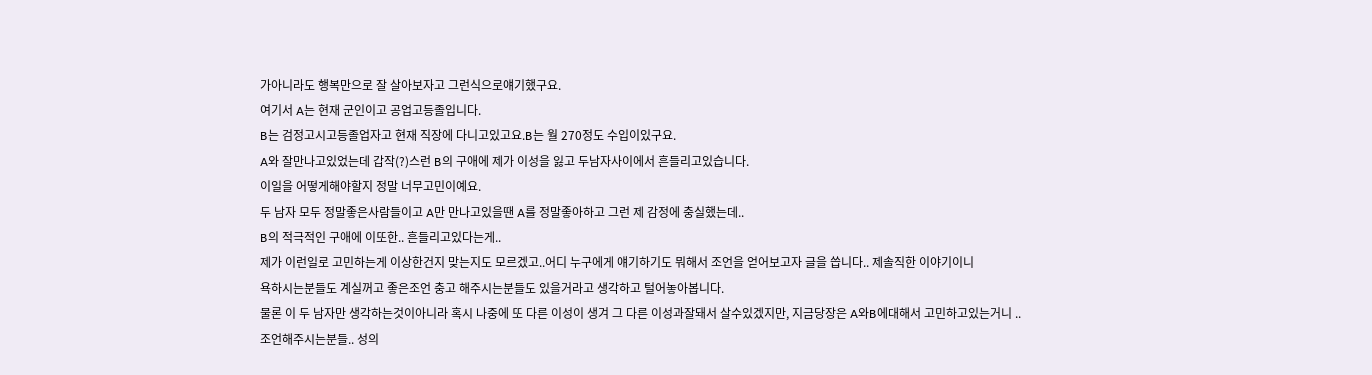가아니라도 행복만으로 잘 살아보자고 그런식으로얘기했구요.
여기서 A는 현재 군인이고 공업고등졸입니다.
B는 검정고시고등졸업자고 현재 직장에 다니고있고요.B는 월 270정도 수입이있구요.
A와 잘만나고있었는데 갑작(?)스런 B의 구애에 제가 이성을 잃고 두남자사이에서 흔들리고있습니다.
이일을 어떻게해야할지 정말 너무고민이예요.
두 남자 모두 정말좋은사람들이고 A만 만나고있을땐 A를 정말좋아하고 그런 제 감정에 충실했는데..
B의 적극적인 구애에 이또한.. 흔들리고있다는게..
제가 이런일로 고민하는게 이상한건지 맞는지도 모르겠고..어디 누구에게 얘기하기도 뭐해서 조언을 얻어보고자 글을 씁니다.. 제솔직한 이야기이니
욕하시는분들도 계실꺼고 좋은조언 충고 해주시는분들도 있을거라고 생각하고 털어놓아봅니다.
물론 이 두 남자만 생각하는것이아니라 혹시 나중에 또 다른 이성이 생겨 그 다른 이성과잘돼서 살수있겠지만, 지금당장은 A와B에대해서 고민하고있는거니 ..
조언해주시는분들.. 성의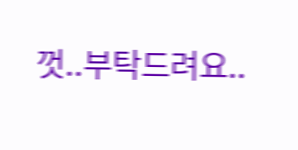껏..부탁드려요..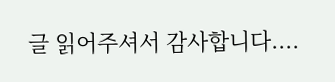글 읽어주셔서 감사합니다....